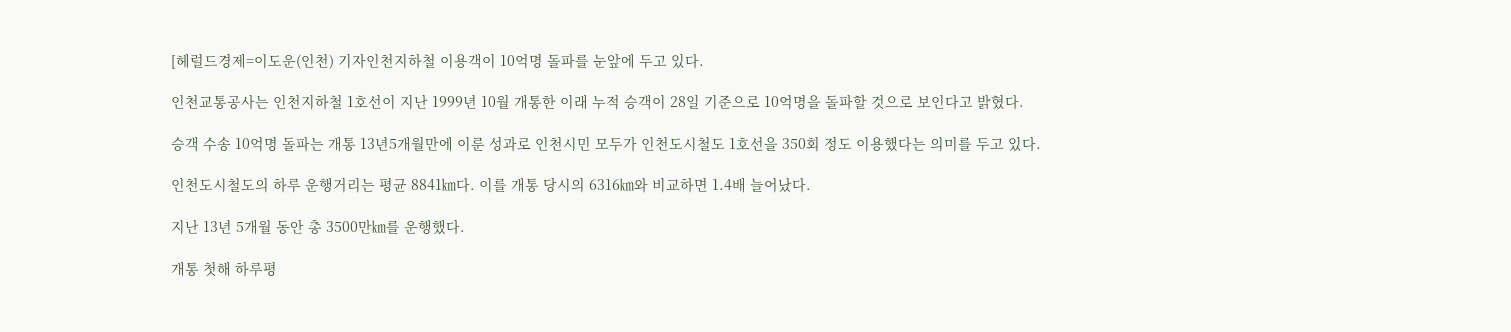[헤럴드경제=이도운(인천) 기자인천지하철 이용객이 10억명 돌파를 눈앞에 두고 있다.

인천교통공사는 인천지하철 1호선이 지난 1999년 10월 개통한 이래 누적 승객이 28일 기준으로 10억명을 돌파할 것으로 보인다고 밝혔다.

승객 수송 10억명 돌파는 개통 13년5개월만에 이룬 성과로 인천시민 모두가 인천도시철도 1호선을 350회 정도 이용했다는 의미를 두고 있다.

인천도시철도의 하루 운행거리는 평균 8841㎞다. 이를 개통 당시의 6316㎞와 비교하면 1.4배 늘어났다.

지난 13년 5개월 동안 총 3500만㎞를 운행했다.

개통 첫해 하루평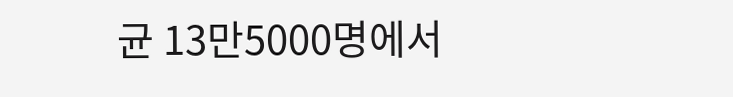균 13만5000명에서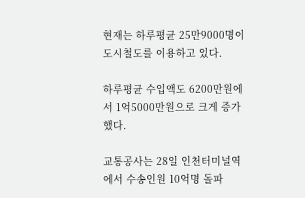현재는 하루평균 25만9000명이 도시철도를 이용하고 있다.

하루평균 수입액도 6200만원에서 1억5000만원으로 크게 증가했다.

교통공사는 28일 인천터미널역에서 수송인원 10억명 돌파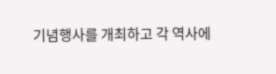기념행사를 개최하고 각 역사에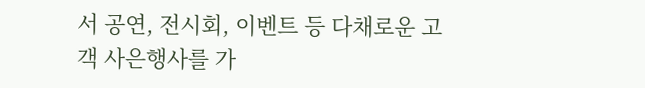서 공연, 전시회, 이벤트 등 다채로운 고객 사은행사를 가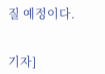질 예정이다.


기자]